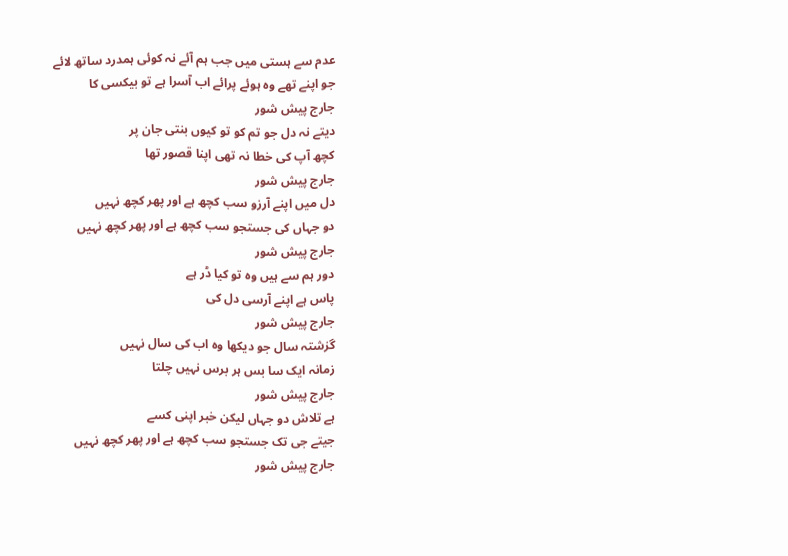عدم سے ہستی میں جب ہم آئے نہ کوئی ہمدرد ساتھ لائے
جو اپنے تھے وہ ہوئے پرائے اب آسرا ہے تو بیکسی کا
جارج پیش شور
دیتے نہ دل جو تم کو تو کیوں بنتی جان پر
کچھ آپ کی خطا نہ تھی اپنا قصور تھا
جارج پیش شور
دل میں اپنے آرزو سب کچھ ہے اور پھر کچھ نہیں
دو جہاں کی جستجو سب کچھ ہے اور پھر کچھ نہیں
جارج پیش شور
دور ہم سے ہیں وہ تو کیا ڈر ہے
پاس ہے اپنے آرسی دل کی
جارج پیش شور
گزشتہ سال جو دیکھا وہ اب کی سال نہیں
زمانہ ایک سا بس ہر برس نہیں چلتا
جارج پیش شور
ہے تلاش دو جہاں لیکن خبر اپنی کسے
جیتے جی تک جستجو سب کچھ ہے اور پھر کچھ نہیں
جارج پیش شور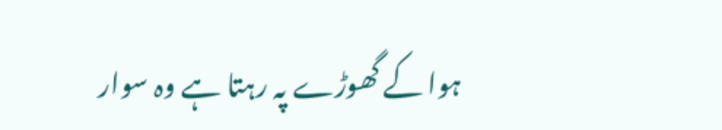ہوا کے گھوڑے پہ رہتا ہے وہ سوار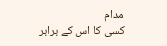مدام
کسی کا اس کے برابر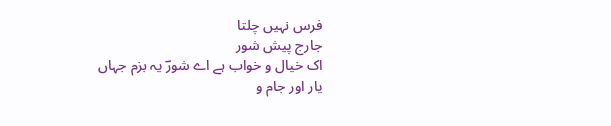فرس نہیں چلتا
جارج پیش شور
اک خیال و خواب ہے اے شورؔ یہ بزم جہاں
یار اور جام و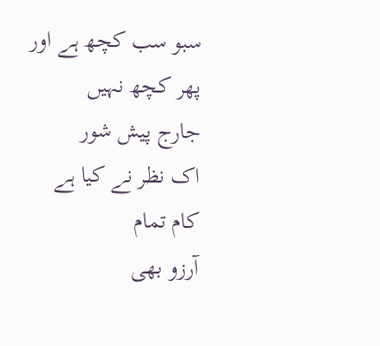سبو سب کچھ ہے اور پھر کچھ نہیں
جارج پیش شور
اک نظر نے کیا ہے کام تمام
آرزو بھی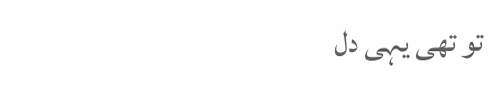تو تھی یہی دل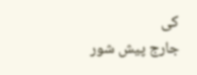کی
جارج پیش شور